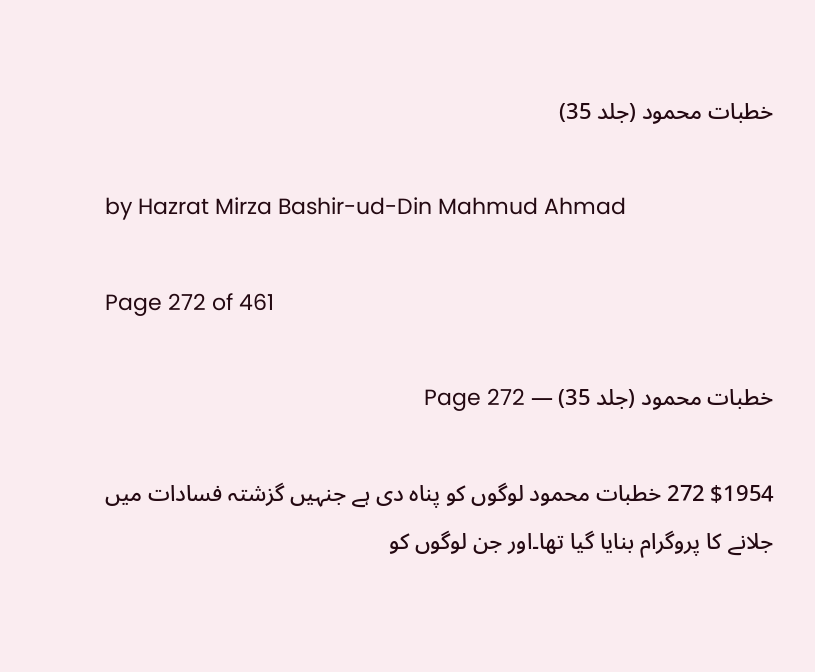خطبات محمود (جلد 35)

by Hazrat Mirza Bashir-ud-Din Mahmud Ahmad

Page 272 of 461

خطبات محمود (جلد 35) — Page 272

$1954 272 خطبات محمود لوگوں کو پناہ دی ہے جنہیں گزشتہ فسادات میں جلانے کا پروگرام بنایا گیا تھا۔اور جن لوگوں کو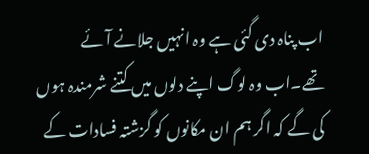اب پناہ دی گئی ہے وہ انہیں جلانے آئے تھے۔اب وہ لوگ اپنے دلوں میں کتنے شرمندہ ہوں کی گے کہ اگر ہم ان مکانوں کو گزشتہ فسادات کے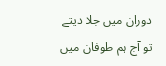دوران میں جلا دیتے تو آج ہم طوفان میں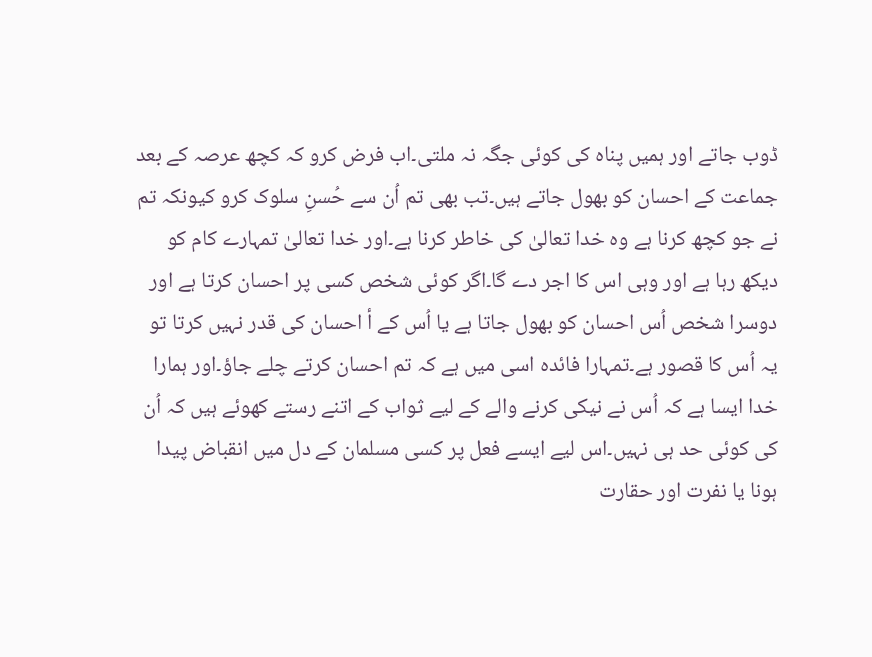ڈوب جاتے اور ہمیں پناہ کی کوئی جگہ نہ ملتی۔اب فرض کرو کہ کچھ عرصہ کے بعد جماعت کے احسان کو بھول جاتے ہیں۔تب بھی تم اُن سے حُسنِ سلوک کرو کیونکہ تم نے جو کچھ کرنا ہے وہ خدا تعالیٰ کی خاطر کرنا ہے۔اور خدا تعالیٰ تمہارے کام کو دیکھ رہا ہے اور وہی اس کا اجر دے گا۔اگر کوئی شخص کسی پر احسان کرتا ہے اور دوسرا شخص اُس احسان کو بھول جاتا ہے یا اُس کے أ احسان کی قدر نہیں کرتا تو یہ اُس کا قصور ہے۔تمہارا فائدہ اسی میں ہے کہ تم احسان کرتے چلے جاؤ۔اور ہمارا خدا ایسا ہے کہ اُس نے نیکی کرنے والے کے لیے ثواب کے اتنے رستے کھوئے ہیں کہ اُن کی کوئی حد ہی نہیں۔اس لیے ایسے فعل پر کسی مسلمان کے دل میں انقباض پیدا ہونا یا نفرت اور حقارت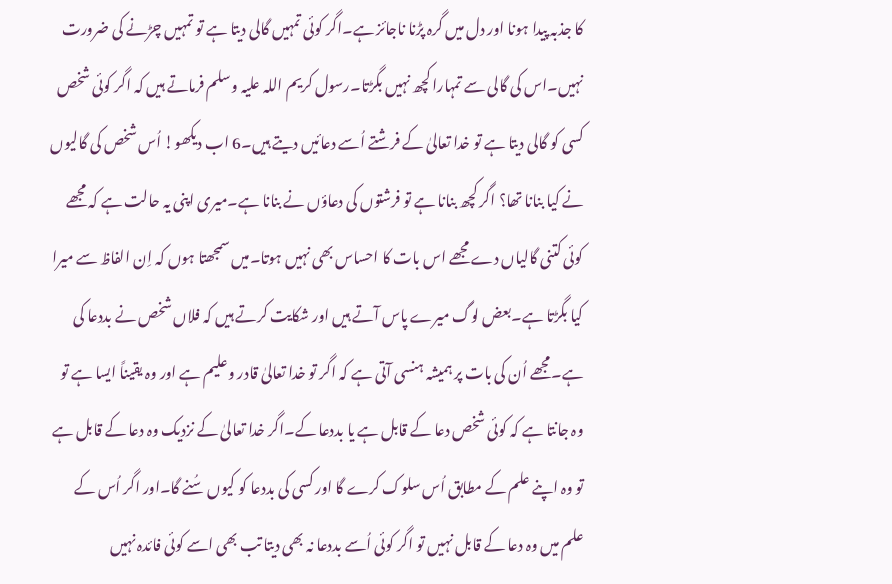کا جذبہ پیدا ہونا اور دل میں گرہ پڑنا ناجائز ہے۔اگر کوئی تمہیں گالی دیتا ہے تو تمہیں چڑنے کی ضرورت نہیں۔اس کی گالی سے تمہارا کچھ نہیں بگڑتا۔رسول کریم اللہ علیہ وسلم فرماتے ہیں کہ اگر کوئی شخص کسی کو گالی دیتا ہے تو خدا تعالیٰ کے فرشتے اُسے دعائیں دیتے ہیں۔6 اب دیکھو! اُس شخص کی گالیوں نے کیا بنانا تھا؟ اگر کچھ بنانا ہے تو فرشتوں کی دعاؤں نے بنانا ہے۔میری اپنی یہ حالت ہے کہ مجھے کوئی کتنی گالیاں دے مجھے اس بات کا احساس بھی نہیں ہوتا۔میں سمجھتا ہوں کہ اِن الفاظ سے میرا کیا بگڑتا ہے۔بعض لوگ میرے پاس آتے ہیں اور شکایت کرتے ہیں کہ فلاں شخص نے بددعا کی ہے۔مجھے اُن کی بات پر ہمیشہ ہنسی آتی ہے کہ اگر تو خدا تعالیٰ قادر وعلیم ہے اور وہ یقیناً ایسا ہے تو وہ جانتا ہے کہ کوئی شخص دعا کے قابل ہے یا بددعا کے۔اگر خدا تعالیٰ کے نزدیک وہ دعا کے قابل ہے تو وہ اپنے علم کے مطابق اُس سلوک کرے گا اور کسی کی بددعا کو کیوں سُنے گا۔اور اگر اُس کے علم میں وہ دعا کے قابل نہیں تو اگر کوئی اُسے بددعا نہ بھی دیتا تب بھی اسے کوئی فائدہ نہیں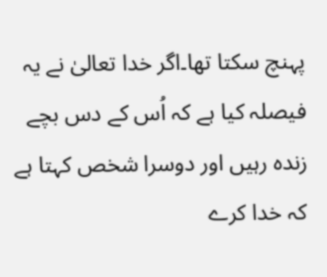پہنچ سکتا تھا۔اگر خدا تعالیٰ نے یہ فیصلہ کیا ہے کہ اُس کے دس بچے زندہ رہیں اور دوسرا شخص کہتا ہے کہ خدا کرے